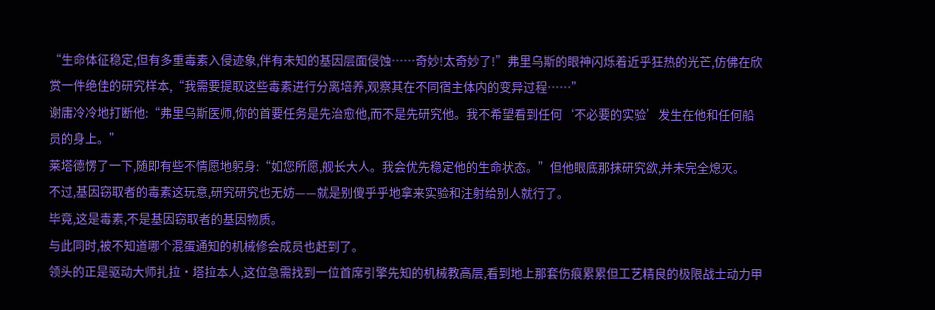“生命体征稳定,但有多重毒素入侵迹象,伴有未知的基因层面侵蚀……奇妙!太奇妙了!”弗里乌斯的眼神闪烁着近乎狂热的光芒,仿佛在欣赏一件绝佳的研究样本,“我需要提取这些毒素进行分离培养,观察其在不同宿主体内的变异过程……”
谢庸冷冷地打断他:“弗里乌斯医师,你的首要任务是先治愈他,而不是先研究他。我不希望看到任何‘不必要的实验’发生在他和任何船员的身上。”
莱塔德愣了一下,随即有些不情愿地躬身:“如您所愿,舰长大人。我会优先稳定他的生命状态。”但他眼底那抹研究欲,并未完全熄灭。
不过,基因窃取者的毒素这玩意,研究研究也无妨——就是别傻乎乎地拿来实验和注射给别人就行了。
毕竟,这是毒素,不是基因窃取者的基因物质。
与此同时,被不知道哪个混蛋通知的机械修会成员也赶到了。
领头的正是驱动大师扎拉·塔拉本人,这位急需找到一位首席引擎先知的机械教高层,看到地上那套伤痕累累但工艺精良的极限战士动力甲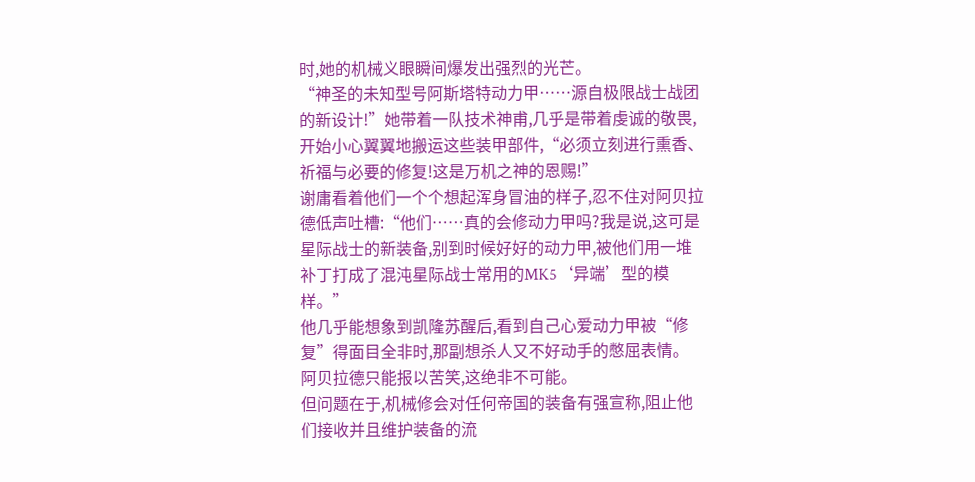时,她的机械义眼瞬间爆发出强烈的光芒。
“神圣的未知型号阿斯塔特动力甲……源自极限战士战团的新设计!”她带着一队技术神甫,几乎是带着虔诚的敬畏,开始小心翼翼地搬运这些装甲部件,“必须立刻进行熏香、祈福与必要的修复!这是万机之神的恩赐!”
谢庸看着他们一个个想起浑身冒油的样子,忍不住对阿贝拉德低声吐槽:“他们……真的会修动力甲吗?我是说,这可是星际战士的新装备,别到时候好好的动力甲,被他们用一堆补丁打成了混沌星际战士常用的MK5‘异端’型的模样。”
他几乎能想象到凯隆苏醒后,看到自己心爱动力甲被“修复”得面目全非时,那副想杀人又不好动手的憋屈表情。
阿贝拉德只能报以苦笑,这绝非不可能。
但问题在于,机械修会对任何帝国的装备有强宣称,阻止他们接收并且维护装备的流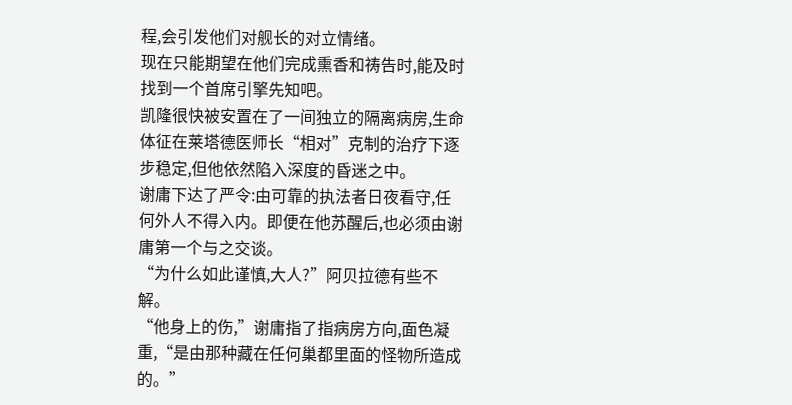程,会引发他们对舰长的对立情绪。
现在只能期望在他们完成熏香和祷告时,能及时找到一个首席引擎先知吧。
凯隆很快被安置在了一间独立的隔离病房,生命体征在莱塔德医师长“相对”克制的治疗下逐步稳定,但他依然陷入深度的昏迷之中。
谢庸下达了严令:由可靠的执法者日夜看守,任何外人不得入内。即便在他苏醒后,也必须由谢庸第一个与之交谈。
“为什么如此谨慎,大人?”阿贝拉德有些不解。
“他身上的伤,”谢庸指了指病房方向,面色凝重,“是由那种藏在任何巢都里面的怪物所造成的。”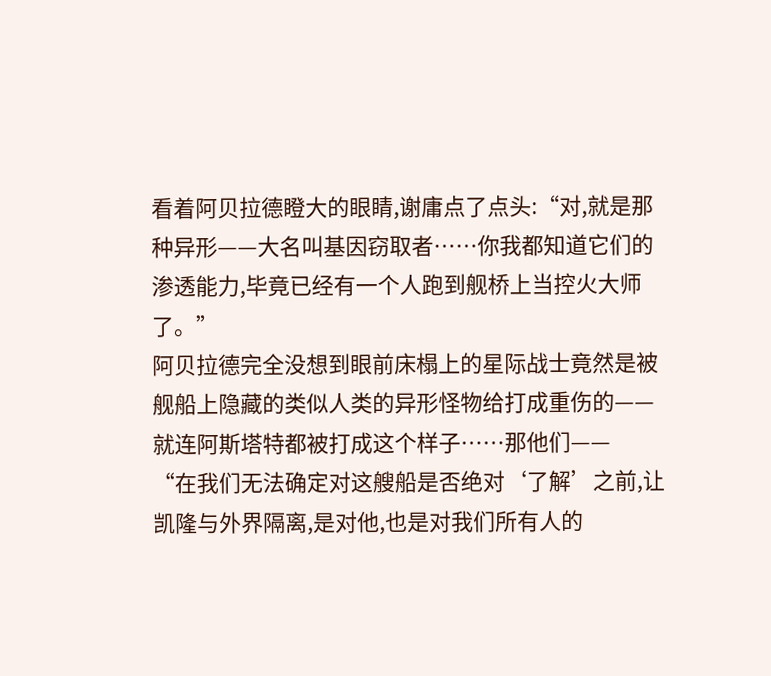看着阿贝拉德瞪大的眼睛,谢庸点了点头:“对,就是那种异形——大名叫基因窃取者……你我都知道它们的渗透能力,毕竟已经有一个人跑到舰桥上当控火大师了。”
阿贝拉德完全没想到眼前床榻上的星际战士竟然是被舰船上隐藏的类似人类的异形怪物给打成重伤的——就连阿斯塔特都被打成这个样子……那他们——
“在我们无法确定对这艘船是否绝对‘了解’之前,让凯隆与外界隔离,是对他,也是对我们所有人的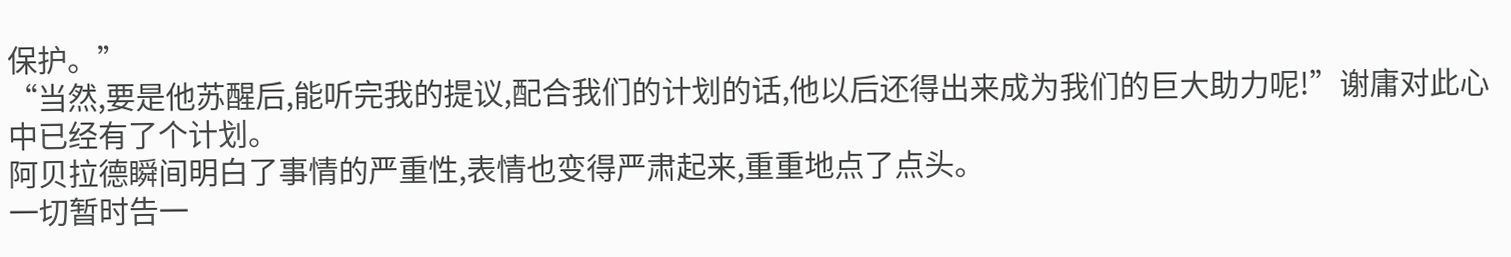保护。”
“当然,要是他苏醒后,能听完我的提议,配合我们的计划的话,他以后还得出来成为我们的巨大助力呢!”谢庸对此心中已经有了个计划。
阿贝拉德瞬间明白了事情的严重性,表情也变得严肃起来,重重地点了点头。
一切暂时告一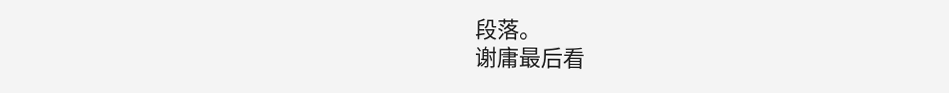段落。
谢庸最后看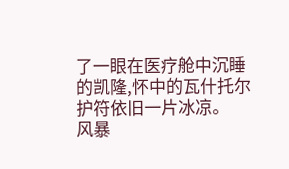了一眼在医疗舱中沉睡的凯隆,怀中的瓦什托尔护符依旧一片冰凉。
风暴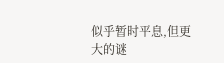似乎暂时平息,但更大的谜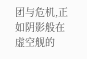团与危机,正如阴影般在虚空舰的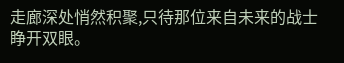走廊深处悄然积聚,只待那位来自未来的战士睁开双眼。